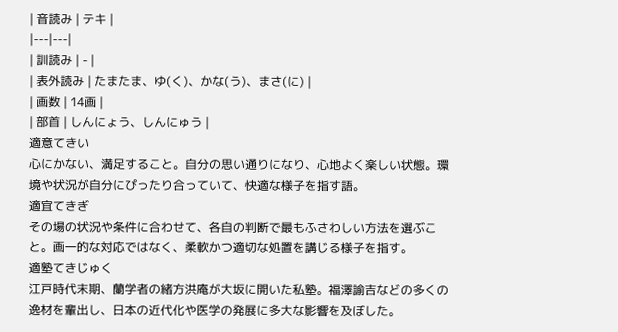| 音読み | テキ |
|---|---|
| 訓読み | - |
| 表外読み | たまたま、ゆ(く)、かな(う)、まさ(に) |
| 画数 | 14画 |
| 部首 | しんにょう、しんにゅう |
適意てきい
心にかない、満足すること。自分の思い通りになり、心地よく楽しい状態。環境や状況が自分にぴったり合っていて、快適な様子を指す語。
適宜てきぎ
その場の状況や条件に合わせて、各自の判断で最もふさわしい方法を選ぶこと。画一的な対応ではなく、柔軟かつ適切な処置を講じる様子を指す。
適塾てきじゅく
江戸時代末期、蘭学者の緒方洪庵が大坂に開いた私塾。福澤諭吉などの多くの逸材を輩出し、日本の近代化や医学の発展に多大な影響を及ぼした。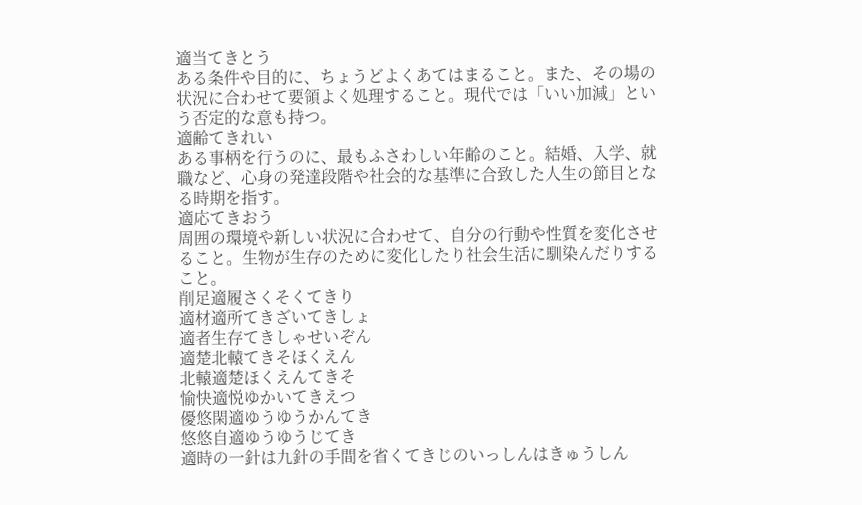適当てきとう
ある条件や目的に、ちょうどよくあてはまること。また、その場の状況に合わせて要領よく処理すること。現代では「いい加減」という否定的な意も持つ。
適齢てきれい
ある事柄を行うのに、最もふさわしい年齢のこと。結婚、入学、就職など、心身の発達段階や社会的な基準に合致した人生の節目となる時期を指す。
適応てきおう
周囲の環境や新しい状況に合わせて、自分の行動や性質を変化させること。生物が生存のために変化したり社会生活に馴染んだりすること。
削足適履さくそくてきり
適材適所てきざいてきしょ
適者生存てきしゃせいぞん
適楚北轅てきそほくえん
北轅適楚ほくえんてきそ
愉快適悦ゆかいてきえつ
優悠閑適ゆうゆうかんてき
悠悠自適ゆうゆうじてき
適時の一針は九針の手間を省くてきじのいっしんはきゅうしん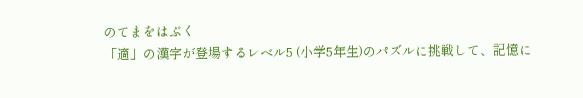のてまをはぶく
「適」の漢字が登場するレベル5 (小学5年生)のパズルに挑戦して、記憶に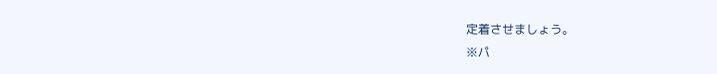定着させましょう。
※パ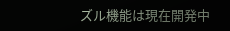ズル機能は現在開発中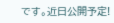です。近日公開予定!